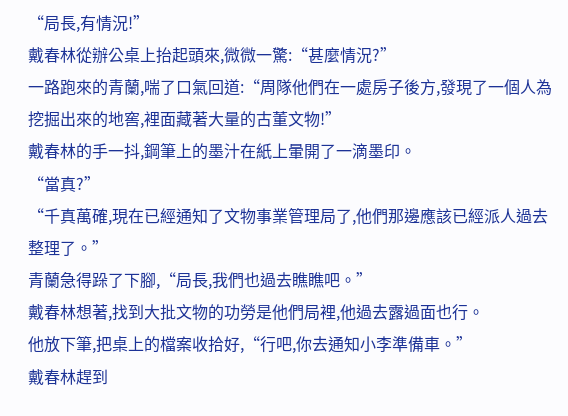“局長,有情況!”
戴春林從辦公桌上抬起頭來,微微一驚:“甚麼情況?”
一路跑來的青蘭,喘了口氣回道:“周隊他們在一處房子後方,發現了一個人為挖掘出來的地窖,裡面藏著大量的古董文物!”
戴春林的手一抖,鋼筆上的墨汁在紙上暈開了一滴墨印。
“當真?”
“千真萬確,現在已經通知了文物事業管理局了,他們那邊應該已經派人過去整理了。”
青蘭急得跺了下腳,“局長,我們也過去瞧瞧吧。”
戴春林想著,找到大批文物的功勞是他們局裡,他過去露過面也行。
他放下筆,把桌上的檔案收拾好,“行吧,你去通知小李準備車。”
戴春林趕到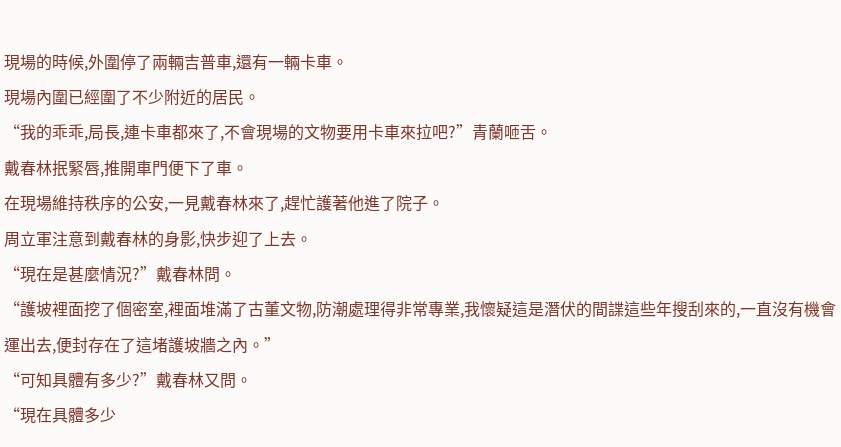現場的時候,外圍停了兩輛吉普車,還有一輛卡車。
現場內圍已經圍了不少附近的居民。
“我的乖乖,局長,連卡車都來了,不會現場的文物要用卡車來拉吧?”青蘭咂舌。
戴春林抿緊唇,推開車門便下了車。
在現場維持秩序的公安,一見戴春林來了,趕忙護著他進了院子。
周立軍注意到戴春林的身影,快步迎了上去。
“現在是甚麼情況?”戴春林問。
“護坡裡面挖了個密室,裡面堆滿了古董文物,防潮處理得非常專業,我懷疑這是潛伏的間諜這些年搜刮來的,一直沒有機會運出去,便封存在了這堵護坡牆之內。”
“可知具體有多少?”戴春林又問。
“現在具體多少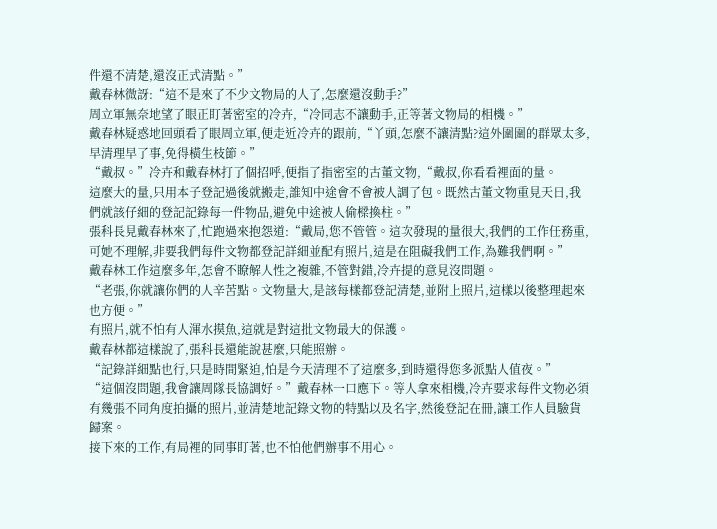件還不清楚,還沒正式清點。”
戴春林微訝:“這不是來了不少文物局的人了,怎麼還沒動手?”
周立軍無奈地望了眼正盯著密室的冷卉,“冷同志不讓動手,正等著文物局的相機。”
戴春林疑惑地回頭看了眼周立軍,便走近冷卉的跟前,“丫頭,怎麼不讓清點?這外圍圍的群眾太多,早清理早了事,免得橫生枝節。”
“戴叔。”冷卉和戴春林打了個招呼,便指了指密室的古董文物,“戴叔,你看看裡面的量。
這麼大的量,只用本子登記過後就搬走,誰知中途會不會被人調了包。既然古董文物重見天日,我們就該仔細的登記記錄每一件物品,避免中途被人偷樑換柱。”
張科長見戴春林來了,忙跑過來抱怨道:“戴局,您不管管。這次發現的量很大,我們的工作任務重,可她不理解,非要我們每件文物都登記詳細並配有照片,這是在阻礙我們工作,為難我們啊。”
戴春林工作這麼多年,怎會不瞭解人性之複雜,不管對錯,冷卉提的意見沒問題。
“老張,你就讓你們的人辛苦點。文物量大,是該每樣都登記清楚,並附上照片,這樣以後整理起來也方便。”
有照片,就不怕有人渾水摸魚,這就是對這批文物最大的保護。
戴春林都這樣說了,張科長還能說甚麼,只能照辦。
“記錄詳細點也行,只是時間緊迫,怕是今天清理不了這麼多,到時還得您多派點人值夜。”
“這個沒問題,我會讓周隊長協調好。”戴春林一口應下。等人拿來相機,冷卉要求每件文物必須有幾張不同角度拍攝的照片,並清楚地記錄文物的特點以及名字,然後登記在冊,讓工作人員驗貨歸案。
接下來的工作,有局裡的同事盯著,也不怕他們辦事不用心。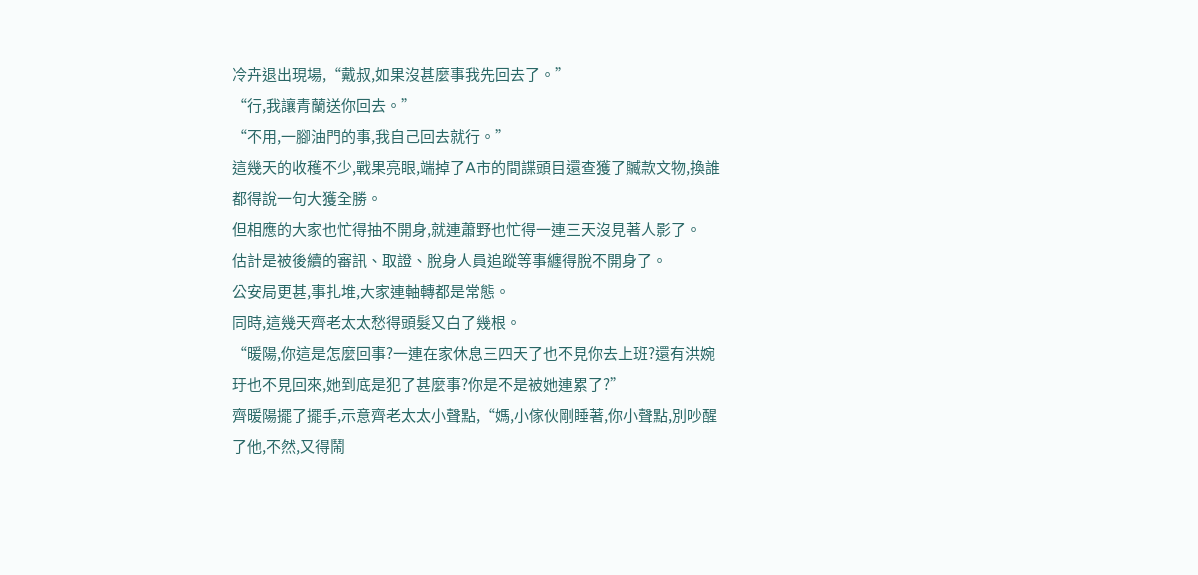冷卉退出現場,“戴叔,如果沒甚麼事我先回去了。”
“行,我讓青蘭送你回去。”
“不用,一腳油門的事,我自己回去就行。”
這幾天的收穫不少,戰果亮眼,端掉了A市的間諜頭目還查獲了贓款文物,換誰都得說一句大獲全勝。
但相應的大家也忙得抽不開身,就連蕭野也忙得一連三天沒見著人影了。
估計是被後續的審訊、取證、脫身人員追蹤等事纏得脫不開身了。
公安局更甚,事扎堆,大家連軸轉都是常態。
同時,這幾天齊老太太愁得頭髮又白了幾根。
“暖陽,你這是怎麼回事?一連在家休息三四天了也不見你去上班?還有洪婉玗也不見回來,她到底是犯了甚麼事?你是不是被她連累了?”
齊暖陽擺了擺手,示意齊老太太小聲點,“媽,小傢伙剛睡著,你小聲點,別吵醒了他,不然,又得鬧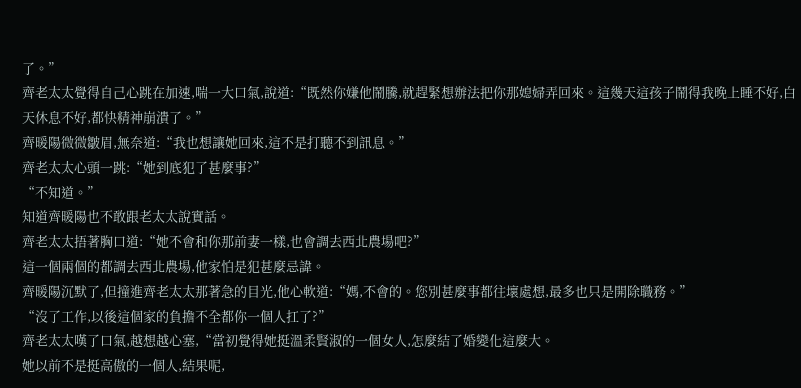了。”
齊老太太覺得自己心跳在加速,喘一大口氣,說道:“既然你嫌他鬧騰,就趕緊想辦法把你那媳婦弄回來。這幾天這孩子鬧得我晚上睡不好,白天休息不好,都快精神崩潰了。”
齊暖陽微微皺眉,無奈道:“我也想讓她回來,這不是打聽不到訊息。”
齊老太太心頭一跳:“她到底犯了甚麼事?”
“不知道。”
知道齊暖陽也不敢跟老太太說實話。
齊老太太捂著胸口道:“她不會和你那前妻一樣,也會調去西北農場吧?”
這一個兩個的都調去西北農場,他家怕是犯甚麼忌諱。
齊暖陽沉默了,但撞進齊老太太那著急的目光,他心軟道:“媽,不會的。您別甚麼事都往壞處想,最多也只是開除職務。”
“沒了工作,以後這個家的負擔不全都你一個人扛了?”
齊老太太嘆了口氣,越想越心塞,“當初覺得她挺溫柔賢淑的一個女人,怎麼結了婚變化這麼大。
她以前不是挺高傲的一個人,結果呢,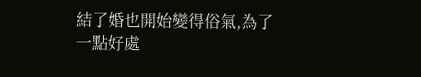結了婚也開始變得俗氣,為了一點好處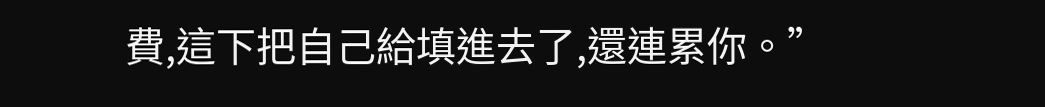費,這下把自己給填進去了,還連累你。”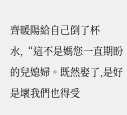齊暖陽給自己倒了杯水,“這不是媽您一直期盼的兒媳婦。既然娶了,是好是壞我們也得受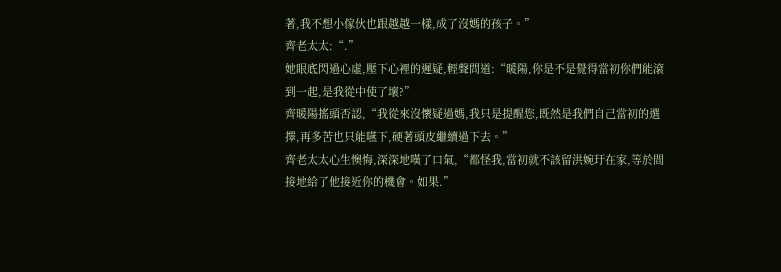著,我不想小傢伙也跟越越一樣,成了沒媽的孩子。”
齊老太太:“.”
她眼底閃過心虛,壓下心裡的遲疑,輕聲問道:“暖陽,你是不是覺得當初你們能滾到一起,是我從中使了壞?”
齊暖陽搖頭否認,“我從來沒懷疑過媽,我只是提醒您,既然是我們自己當初的選擇,再多苦也只能嚥下,硬著頭皮繼續過下去。”
齊老太太心生懊悔,深深地嘆了口氣,“都怪我,當初就不該留洪婉玗在家,等於間接地給了他接近你的機會。如果.”